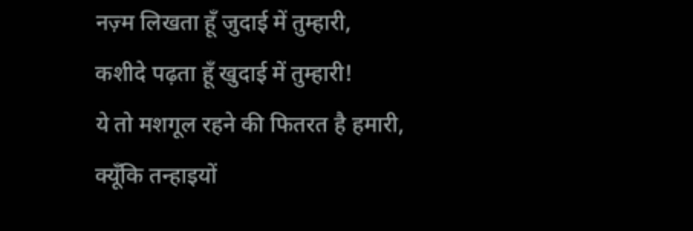नज़्म लिखता हूँ जुदाई में तुम्हारी,
कशीदे पढ़ता हूँ खुदाई में तुम्हारी!
ये तो मशगूल रहने की फितरत है हमारी,
क्यूँकि तन्हाइयों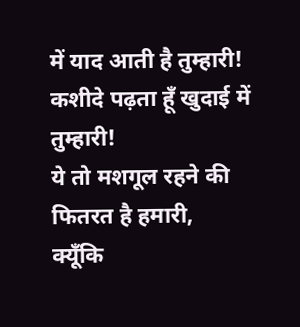में याद आती है तुम्हारी!
कशीदे पढ़ता हूँ खुदाई में तुम्हारी!
ये तो मशगूल रहने की फितरत है हमारी,
क्यूँकि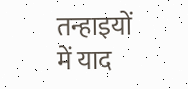तन्हाइयों में याद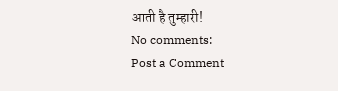आती है तुम्हारी!
No comments:
Post a Comment